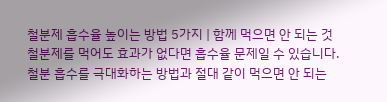철분제 흡수율 높이는 방법 5가지 | 함께 먹으면 안 되는 것
철분제를 먹어도 효과가 없다면 흡수율 문제일 수 있습니다. 철분 흡수를 극대화하는 방법과 절대 같이 먹으면 안 되는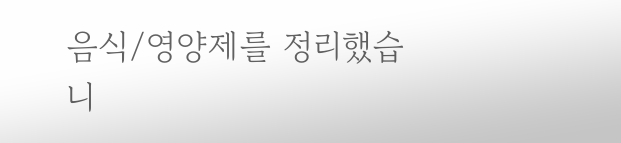음식/영양제를 정리했습니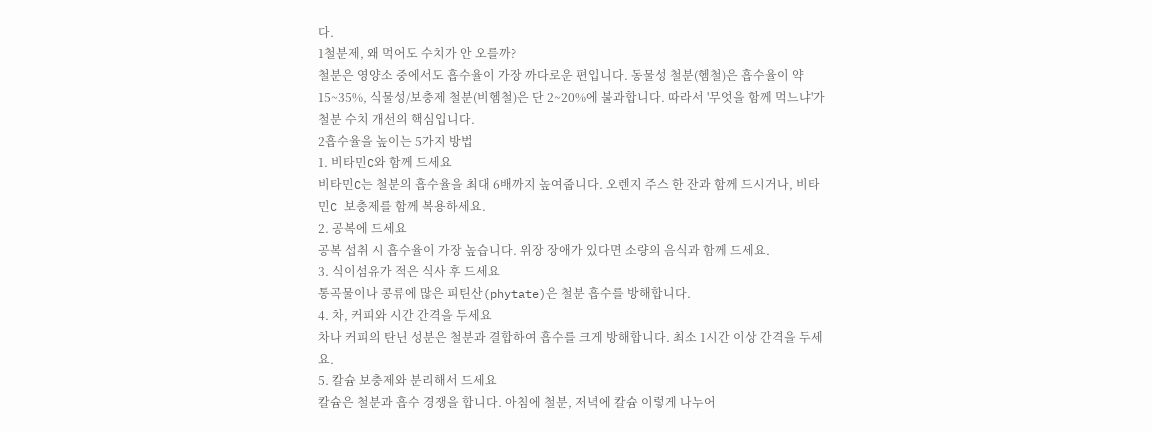다.
1철분제, 왜 먹어도 수치가 안 오를까?
철분은 영양소 중에서도 흡수율이 가장 까다로운 편입니다. 동물성 철분(헴철)은 흡수율이 약 15~35%, 식물성/보충제 철분(비헴철)은 단 2~20%에 불과합니다. 따라서 '무엇을 함께 먹느냐'가 철분 수치 개선의 핵심입니다.
2흡수율을 높이는 5가지 방법
1. 비타민C와 함께 드세요
비타민C는 철분의 흡수율을 최대 6배까지 높여줍니다. 오렌지 주스 한 잔과 함께 드시거나, 비타민C 보충제를 함께 복용하세요.
2. 공복에 드세요
공복 섭취 시 흡수율이 가장 높습니다. 위장 장애가 있다면 소량의 음식과 함께 드세요.
3. 식이섬유가 적은 식사 후 드세요
통곡물이나 콩류에 많은 피틴산(phytate)은 철분 흡수를 방해합니다.
4. 차, 커피와 시간 간격을 두세요
차나 커피의 탄닌 성분은 철분과 결합하여 흡수를 크게 방해합니다. 최소 1시간 이상 간격을 두세요.
5. 칼슘 보충제와 분리해서 드세요
칼슘은 철분과 흡수 경쟁을 합니다. 아침에 철분, 저녁에 칼슘 이렇게 나누어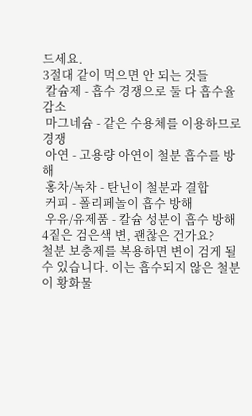드세요.
3절대 같이 먹으면 안 되는 것들
 칼슘제 - 흡수 경쟁으로 둘 다 흡수율 감소
 마그네슘 - 같은 수용체를 이용하므로 경쟁
 아연 - 고용량 아연이 철분 흡수를 방해
 홍차/녹차 - 탄닌이 철분과 결합
 커피 - 폴리페놀이 흡수 방해
 우유/유제품 - 칼슘 성분이 흡수 방해
4짙은 검은색 변, 괜찮은 건가요?
철분 보충제를 복용하면 변이 검게 될 수 있습니다. 이는 흡수되지 않은 철분이 황화물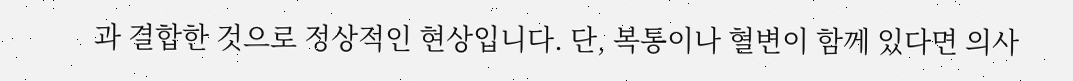과 결합한 것으로 정상적인 현상입니다. 단, 복통이나 혈변이 함께 있다면 의사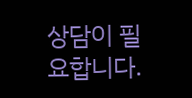상담이 필요합니다.